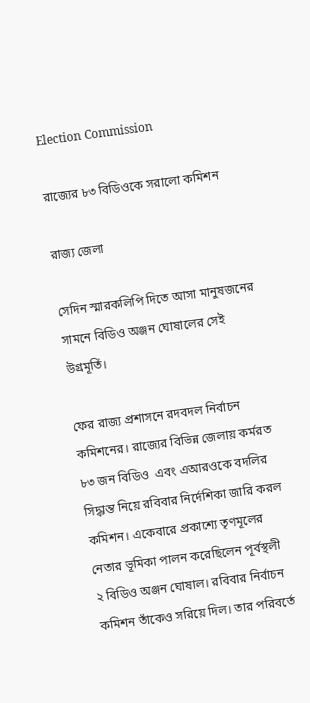Election Commission

রাজ্যের ৮৩ বিডিওকে সরালো কমিশন

রাজ্য জেলা

সেদিন স্মারকলিপি দিতে আসা মানুষজনের সামনে বিডিও অঞ্জন ঘোষালের সেই উগ্রমূর্তি।

ফের রাজ্য প্রশাসনে রদবদল নির্বাচন কমিশনের। রাজ্যের বিভিন্ন জেলায় কর্মরত ৮৩ জন বিডিও  এবং এআরওকে বদলির সিদ্ধান্ত নিয়ে রবিবার নির্দেশিকা জারি করল কমিশন। একেবারে প্রকাশ্যে তৃণমূলের নেতার ভূমিকা পালন করেছিলেন পূর্বস্থলী ২ বিডিও অঞ্জন ঘোষাল। রবিবার নির্বাচন কমিশন তাঁকেও সরিয়ে দিল। তার পরিবর্তে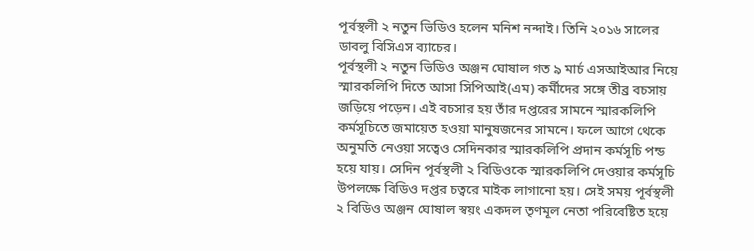পূর্বস্থলী ২ নতুন ভিডিও হলেন মনিশ নন্দাই। তিনি ২০১৬ সালের ডাবলু বিসিএস ব্যাচের।
পূর্বস্থলী ২ নতুন ভিডিও অঞ্জন ঘোষাল গত ৯ মার্চ এসআইআর নিয়ে স্মারকলিপি দিতে আসা সিপিআই(এম) কর্মীদের সঙ্গে তীব্র বচসায় জড়িয়ে পড়েন। এই বচসার হয় তাঁর দপ্তরের সামনে স্মারকলিপি কর্মসূচিতে জমায়েত হওয়া মানুষজনের সামনে। ফলে আগে থেকে অনুমতি নেওয়া সত্বেও সেদিনকার স্মারকলিপি প্রদান কর্মসূচি পন্ড হয়ে যায়। সেদিন পূর্বস্থলী ২ বিডিওকে স্মারকলিপি দেওয়ার কর্মসূচি উপলক্ষে বিডিও দপ্তর চত্বরে মাইক লাগানো হয়। সেই সময় পূর্বস্থলী ২ বিডিও অঞ্জন ঘোষাল স্বয়ং একদল তৃণমূল নেতা পরিবেষ্টিত হয়ে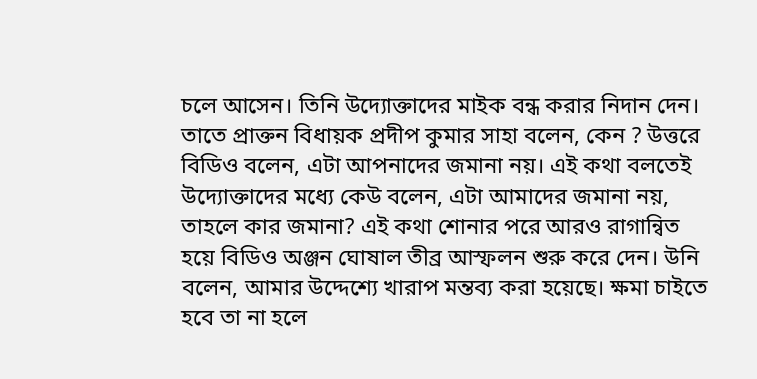চলে আসেন। তিনি উদ্যোক্তাদের মাইক বন্ধ করার নিদান দেন। তাতে প্রাক্তন বিধায়ক প্রদীপ কুমার সাহা বলেন, কেন ? উত্তরে বিডিও বলেন, এটা আপনাদের জমানা নয়। এই কথা বলতেই উদ্যোক্তাদের মধ্যে কেউ বলেন, এটা আমাদের জমানা নয়, তাহলে কার জমানা? এই কথা শোনার পরে আরও রাগান্বিত হয়ে বিডিও অঞ্জন ঘোষাল তীব্র আস্ফলন শুরু করে দেন। উনি বলেন, আমার উদ্দেশ্যে খারাপ মন্তব্য করা হয়েছে। ক্ষমা চাইতে হবে তা না হলে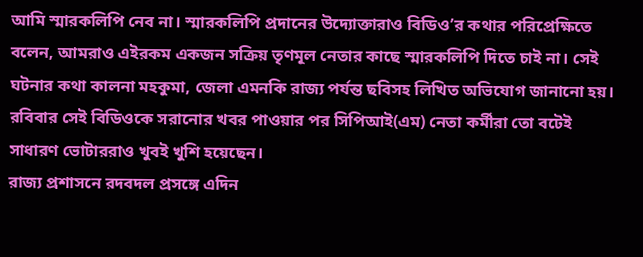আমি স্মারকলিপি নেব না। স্মারকলিপি প্রদানের উদ্যোক্তারাও বিডিও’র কথার পরিপ্রেক্ষিতে বলেন, আমরাও এইরকম একজন সক্রিয় তৃণমূল নেতার কাছে স্মারকলিপি দিতে চাই না। সেই ঘটনার কথা কালনা মহকুমা, জেলা এমনকি রাজ্য পর্যন্ত ছবিসহ লিখিত অভিযোগ জানানো হয়। রবিবার সেই বিডিওকে সরানোর খবর পাওয়ার পর সিপিআই(এম) নেতা কর্মীরা তো বটেই সাধারণ ভোটাররাও খুবই খুশি হয়েছেন।
রাজ্য প্রশাসনে রদবদল প্রসঙ্গে এদিন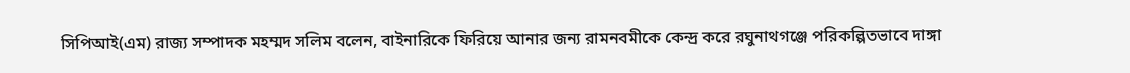সিপিআই(এম) রাজ্য সম্পাদক মহম্মদ সলিম বলেন, বাইনারিকে ফিরিয়ে আনার জন্য রামনবমীকে কেন্দ্র করে রঘুনাথগঞ্জে পরিকল্পিতভাবে দাঙ্গা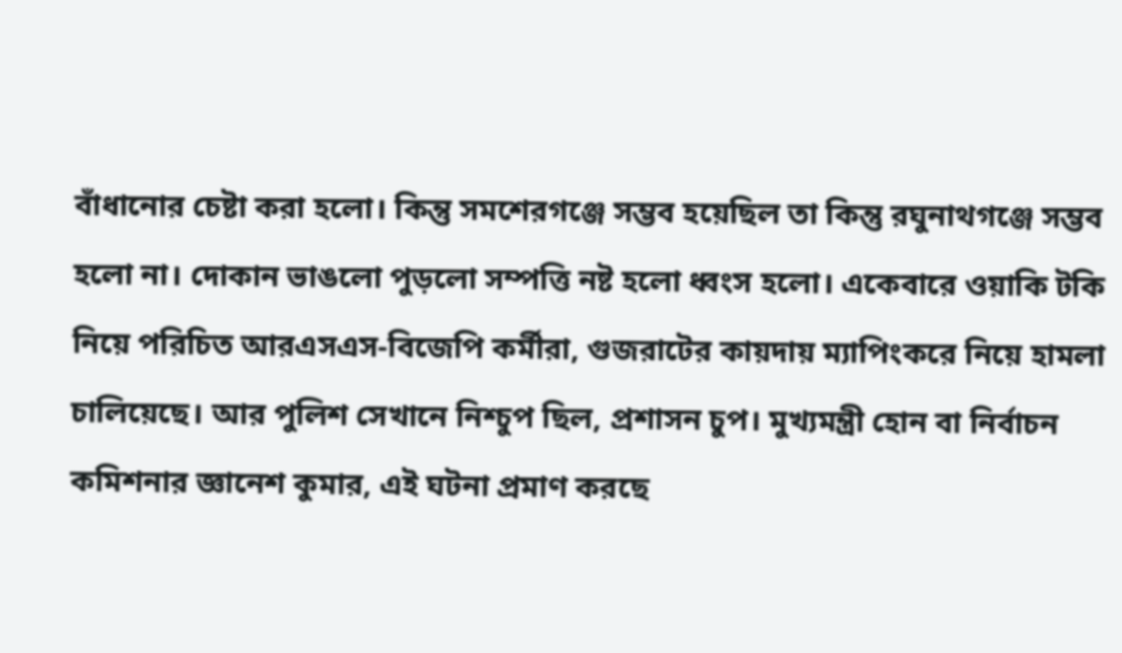বাঁধানোর চেষ্টা করা হলো। কিন্তু সমশেরগঞ্জে সম্ভব হয়েছিল তা কিন্তু রঘুনাথগঞ্জে সম্ভব হলো না। দোকান ভাঙলো পুড়লো সম্পত্তি নষ্ট হলো ধ্বংস হলো। একেবারে ওয়াকি টকি নিয়ে পরিচিত আরএসএস-বিজেপি কর্মীরা, গুজরাটের কায়দায় ম্যাপিংকরে নিয়ে হামলা চালিয়েছে। আর পুলিশ সেখানে নিশ্চুপ ছিল, প্রশাসন চুপ। মুখ্যমন্ত্রী হোন বা নির্বাচন কমিশনার জ্ঞানেশ কুমার, এই ঘটনা প্রমাণ করছে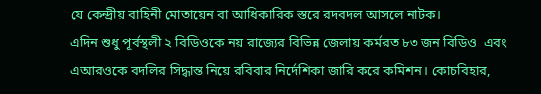যে কেন্দ্রীয় বাহিনী মোতায়েন বা আধিকারিক স্তরে রদবদল আসলে নাটক।
এদিন শুধু পূর্বস্থলী ২ বিডিওকে নয় রাজ্যের বিভিন্ন জেলায় কর্মরত ৮৩ জন বিডিও  এবং এআরওকে বদলির সিদ্ধান্ত নিয়ে রবিবার নির্দেশিকা জারি করে কমিশন। কোচবিহার,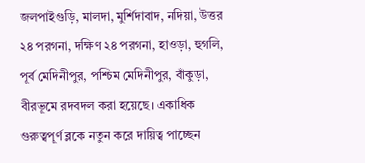জলপাইগুড়ি, মালদা, মুর্শিদাবাদ, নদিয়া, উত্তর ২৪ পরগনা, দক্ষিণ ২৪ পরগনা, হাওড়া, হুগলি, পূর্ব মেদিনীপুর, পশ্চিম মেদিনীপুর, বাঁকুড়া, বীরভূমে রদবদল করা হয়েছে। একাধিক গুরুত্বপূর্ণ ব্লকে নতুন করে দায়িত্ব পাচ্ছেন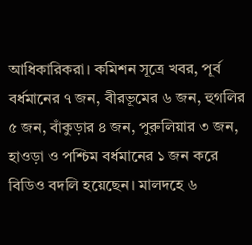আধিকারিকরা। কমিশন সূত্রে খবর, পূর্ব বর্ধমানের ৭ জন, বীরভূমের ৬ জন, হুগলির ৫ জন, বাঁকুড়ার ৪ জন, পুরুলিয়ার ৩ জন, হাওড়া ও পশ্চিম বর্ধমানের ১ জন করে বিডিও বদলি হয়েছেন। মালদহে ৬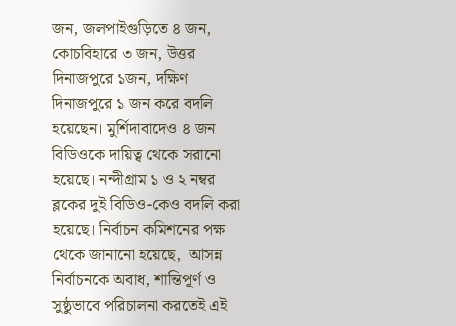জন, জলপাইগুড়িতে ৪ জন, কোচবিহারে ৩ জন, উত্তর দিনাজপুরে ১জন, দক্ষিণ দিনাজপুরে ১ জন করে বদলি হয়েছেন। মুর্শিদাবাদেও ৪ জন বিডিওকে দায়িত্ব থেকে সরানো হয়েছে। নন্দীগ্রাম ১ ও ২ নম্বর ব্লকের দুই বিডিও-কেও বদলি করা হয়েছে। নির্বাচন কমিশনের পক্ষ থেকে জানানো হয়েছে,  আসন্ন নির্বাচনকে অবাধ, শান্তিপূর্ণ ও সুষ্ঠুভাবে পরিচালনা করতেই এই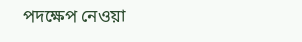পদক্ষেপ নেওয়া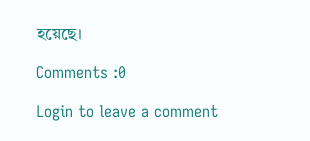হয়েছে।

Comments :0

Login to leave a comment